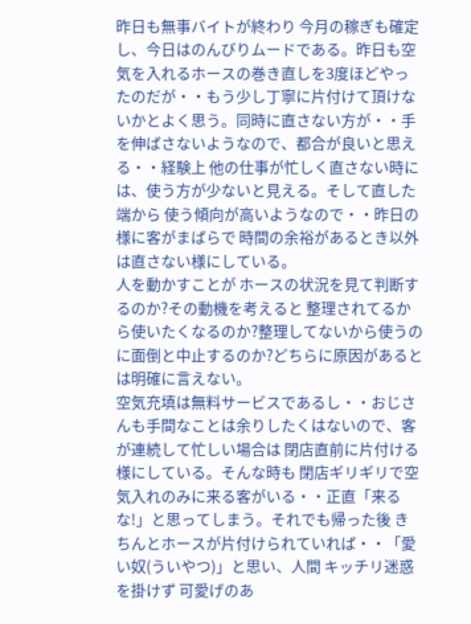昨日も無事バイトが終わり 今月の稼ぎも確定し、今日はのんびりムードである。昨日も空気を入れるホースの巻き直しを3度ほどやったのだが・・もう少し丁寧に片付けて頂けないかとよく思う。同時に直さない方が・・手を伸ばさないようなので、都合が良いと思える・・経験上 他の仕事が忙しく直さない時には、使う方が少ないと見える。そして直した端から 使う傾向が高いようなので・・昨日の様に客がまばらで 時間の余裕があるとき以外は直さない様にしている。
人を動かすことが ホースの状況を見て判断するのか?その動機を考えると 整理されてるから使いたくなるのか?整理してないから使うのに面倒と中止するのか?どちらに原因があるとは明確に言えない。
空気充填は無料サービスであるし・・おじさんも手間なことは余りしたくはないので、客が連続して忙しい場合は 閉店直前に片付ける様にしている。そんな時も 閉店ギリギリで空気入れのみに来る客がいる・・正直「来るな!」と思ってしまう。それでも帰った後 きちんとホースが片付けられていれば・・「愛い奴(ういやつ)」と思い、人間 キッチリ迷惑を掛けず 可愛げのあ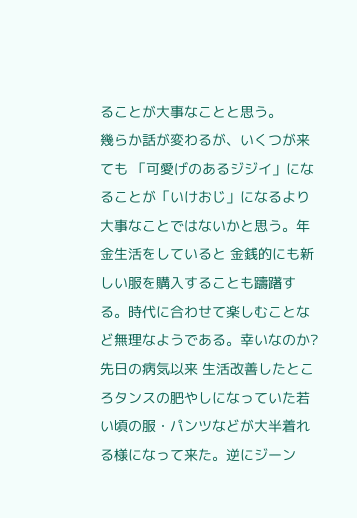ることが大事なことと思う。
幾らか話が変わるが、いくつが来ても 「可愛げのあるジジイ」になることが「いけおじ」になるより大事なことではないかと思う。年金生活をしていると 金銭的にも新しい服を購入することも躊躇する。時代に合わせて楽しむことなど無理なようである。幸いなのか?先日の病気以来 生活改善したところタンスの肥やしになっていた若い頃の服・パンツなどが大半着れる様になって来た。逆にジーン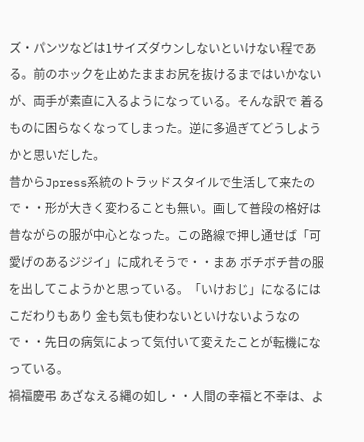ズ・パンツなどは1サイズダウンしないといけない程である。前のホックを止めたままお尻を抜けるまではいかないが、両手が素直に入るようになっている。そんな訳で 着るものに困らなくなってしまった。逆に多過ぎてどうしようかと思いだした。
昔からJpress系統のトラッドスタイルで生活して来たので・・形が大きく変わることも無い。画して普段の格好は昔ながらの服が中心となった。この路線で押し通せば「可愛げのあるジジイ」に成れそうで・・まあ ボチボチ昔の服を出してこようかと思っている。「いけおじ」になるには こだわりもあり 金も気も使わないといけないようなので・・先日の病気によって気付いて変えたことが転機になっている。
禍福慶弔 あざなえる縄の如し・・人間の幸福と不幸は、よ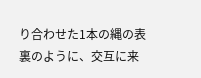り合わせた1本の縄の表裏のように、交互に来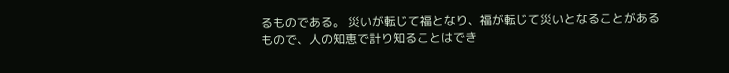るものである。 災いが転じて福となり、福が転じて災いとなることがあるもので、人の知恵で計り知ることはでき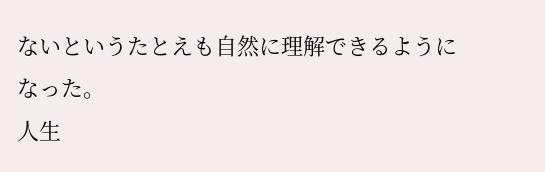ないというたとえも自然に理解できるようになった。
人生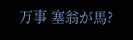万事 塞翁が馬?